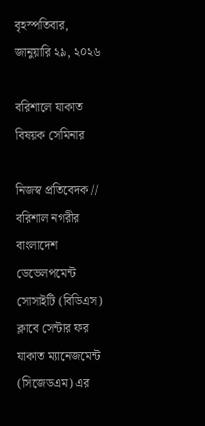বৃহস্পতিবার, জানুয়ারি ২৯, ২০২৬

বরিশালে যাকাত বিষয়ক সেমিনার

নিজস্ব প্রতিবেদক //
বরিশাল নগরীর বাংলাদেশ ডেভেলপমেন্ট সোসাইটি (বিডিএস) ক্লাবে সেন্টার ফর যাকাত ম্যানেজমেন্ট (সিজেডএম) এর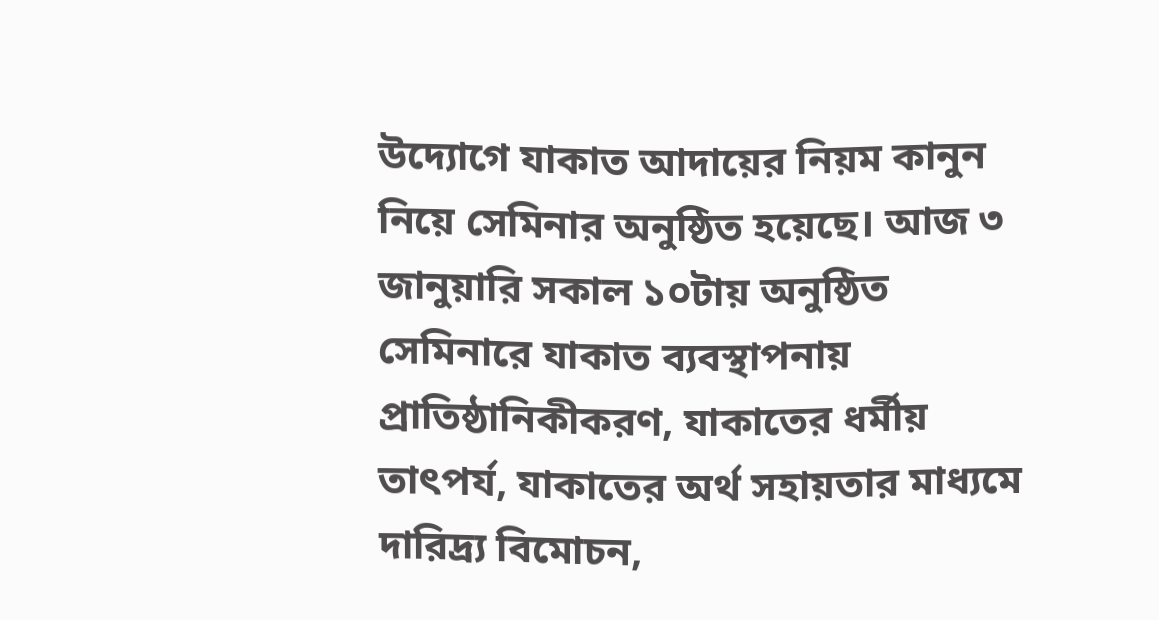উদ্যোগে যাকাত আদায়ের নিয়ম কানুন নিয়ে সেমিনার অনুষ্ঠিত হয়েছে। আজ ৩ জানুয়ারি সকাল ১০টায় অনুষ্ঠিত সেমিনারে যাকাত ব্যবস্থাপনায় প্রাতিষ্ঠানিকীকরণ, যাকাতের ধর্মীয় তাৎপর্য, যাকাতের অর্থ সহায়তার মাধ্যমে দারিদ্র্য বিমোচন,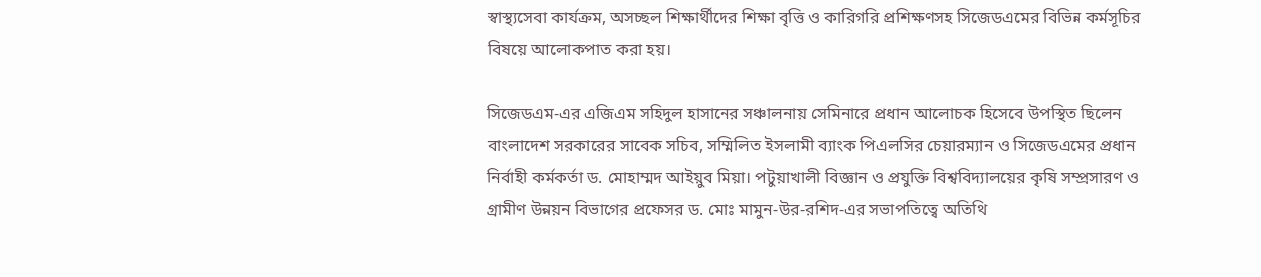স্বাস্থ্যসেবা কার্যক্রম, অসচ্ছল শিক্ষার্থীদের শিক্ষা বৃত্তি ও কারিগরি প্রশিক্ষণসহ সিজেডএমের বিভিন্ন কর্মসূচির বিষয়ে আলোকপাত করা হয়।

সিজেডএম-এর এজিএম সহিদুল হাসানের সঞ্চালনায় সেমিনারে প্রধান আলোচক হিসেবে উপস্থিত ছিলেন বাংলাদেশ সরকারের সাবেক সচিব, সম্মিলিত ইসলামী ব্যাংক পিএলসির চেয়ারম্যান ও সিজেডএমের প্রধান নির্বাহী কর্মকর্তা ড. মোহাম্মদ আইয়ুব মিয়া। পটুয়াখালী বিজ্ঞান ও প্রযুক্তি বিশ্ববিদ্যালয়ের কৃষি সম্প্রসারণ ও গ্রামীণ উন্নয়ন বিভাগের প্রফেসর ড. মোঃ মামুন-উর-রশিদ-এর সভাপতিত্বে অতিথি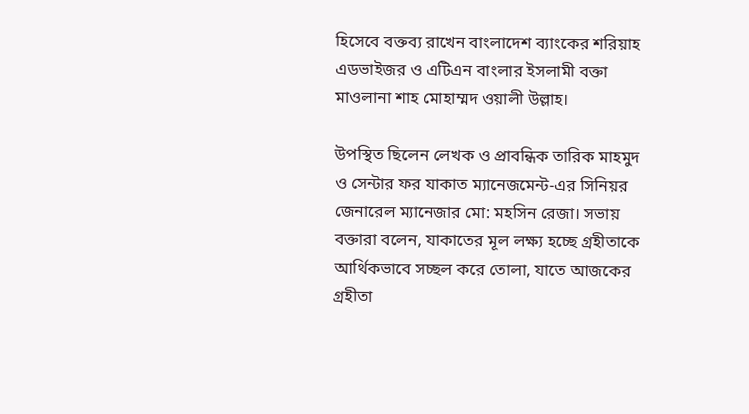হিসেবে বক্তব্য রাখেন বাংলাদেশ ব্যাংকের শরিয়াহ এডভাইজর ও এটিএন বাংলার ইসলামী বক্তা মাওলানা শাহ মোহাম্মদ ওয়ালী উল্লাহ।

উপস্থিত ছিলেন লেখক ও প্রাবন্ধিক তারিক মাহমুদ ও সেন্টার ফর যাকাত ম্যানেজমেন্ট-এর সিনিয়র জেনারেল ম্যানেজার মো: মহসিন রেজা। সভায় বক্তারা বলেন, যাকাতের মূল লক্ষ্য হচ্ছে গ্রহীতাকে আর্থিকভাবে সচ্ছল করে তোলা, যাতে আজকের গ্রহীতা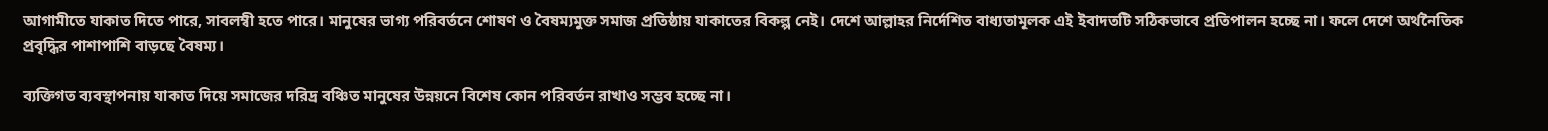আগামীতে যাকাত দিতে পারে, সাবলম্বী হতে পারে। মানুষের ভাগ্য পরিবর্তনে শোষণ ও বৈষম্যমুক্ত সমাজ প্রতিষ্ঠায় যাকাতের বিকল্প নেই। দেশে আল্লাহর নির্দেশিত বাধ্যতামূলক এই ইবাদতটি সঠিকভাবে প্রতিপালন হচ্ছে না। ফলে দেশে অর্থনৈতিক প্রবৃদ্ধির পাশাপাশি বাড়ছে বৈষম্য।

ব্যক্তিগত ব্যবস্থাপনায় যাকাত দিয়ে সমাজের দরিদ্র বঞ্চিত মানুষের উন্নয়নে বিশেষ কোন পরিবর্তন রাখাও সম্ভব হচ্ছে না।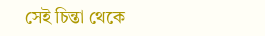সেই চিন্তা থেকে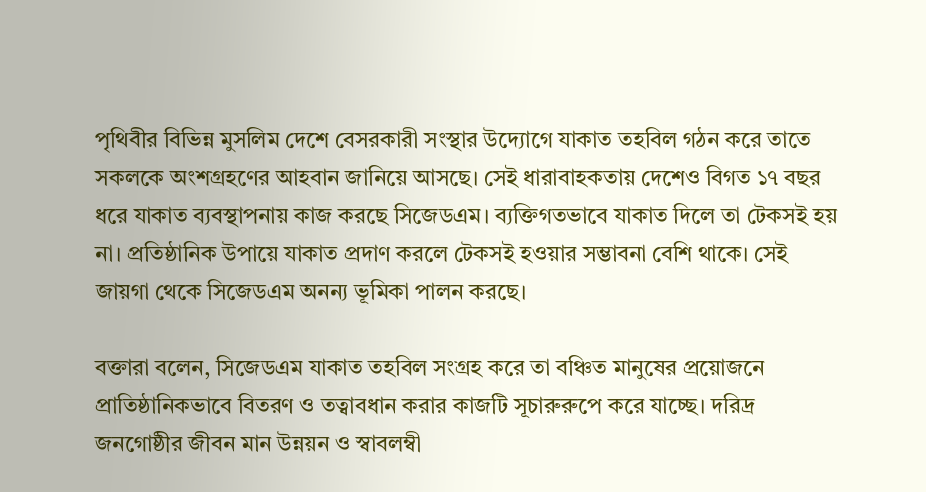পৃথিবীর বিভিন্ন মুসলিম দেশে বেসরকারী সংস্থার উদ্যোগে যাকাত তহবিল গঠন করে তাতে সকলকে অংশগ্রহণের আহবান জানিয়ে আসছে। সেই ধারাবাহকতায় দেশেও বিগত ১৭ বছর ধরে যাকাত ব্যবস্থাপনায় কাজ করছে সিজেডএম। ব্যক্তিগতভাবে যাকাত দিলে তা টেকসই হয় না। প্রতিষ্ঠানিক উপায়ে যাকাত প্রদাণ করলে টেকসই হওয়ার সম্ভাবনা বেশি থাকে। সেই জায়গা থেকে সিজেডএম অনন্য ভূমিকা পালন করছে।

বক্তারা বলেন, সিজেডএম যাকাত তহবিল সংগ্রহ করে তা বঞ্চিত মানুষের প্রয়োজনে প্রাতিষ্ঠানিকভাবে বিতরণ ও তত্বাবধান করার কাজটি সূচারুরুপে করে যাচ্ছে। দরিদ্র জনগোষ্ঠীর জীবন মান উন্নয়ন ও স্বাবলম্বী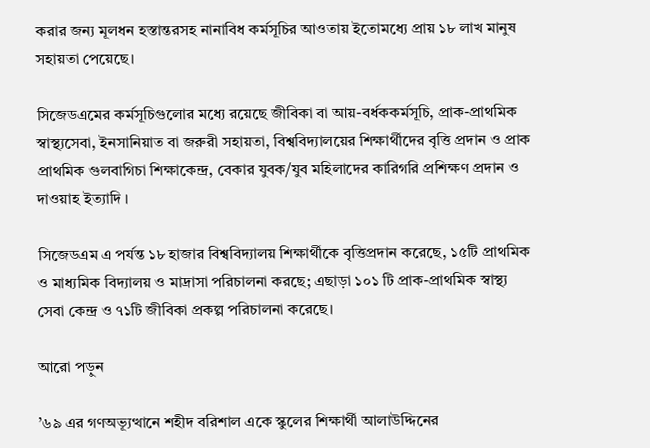করার জন্য মূলধন হস্তান্তরসহ নানাবিধ কর্মসূচির আওতায় ইতোমধ্যে প্রায় ১৮ লাখ মানুষ সহায়তা পেয়েছে।

সিজেডএমের কর্মসূচিগুলোর মধ্যে রয়েছে জীবিকা বা আয়-বর্ধককর্মসূচি, প্রাক-প্রাথমিক স্বাস্থ্যসেবা, ইনসানিয়াত বা জরুরী সহায়তা, বিশ্ববিদ্যালয়ের শিক্ষার্থীদের বৃত্তি প্রদান ও প্রাক প্রাথমিক গুলবাগিচা শিক্ষাকেন্দ্র, বেকার যুবক/যুব মহিলাদের কারিগরি প্রশিক্ষণ প্রদান ও দাওয়াহ ইত্যাদি ।

সিজেডএম এ পর্যন্ত ১৮ হাজার বিশ্ববিদ্যালয় শিক্ষার্থীকে বৃত্তিপ্রদান করেছে, ১৫টি প্রাথমিক ও মাধ্যমিক বিদ্যালয় ও মাদ্রাসা পরিচালনা করছে; এছাড়া ১০১ টি প্রাক-প্রাথমিক স্বাস্থ্য সেবা কেন্দ্র ও ৭১টি জীবিকা প্রকল্প পরিচালনা করেছে।

আরো পড়ুন

’৬৯ এর গণঅভ্যূত্থানে শহীদ বরিশাল একে স্কুলের শিক্ষার্থী আলাউদ্দিনের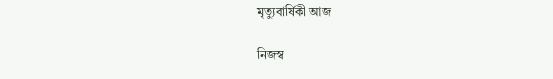মৃত্যুবার্ষিকী আজ

নিজস্ব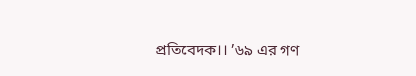প্রতিবেদক।। ’৬৯ এর গণ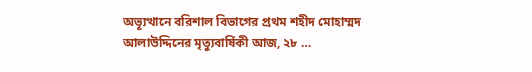অভ্যূত্থানে বরিশাল বিভাগের প্রথম শহীদ মোহাম্মদ আলাউদ্দিনের মৃত্যুবার্ষিকী আজ, ২৮ …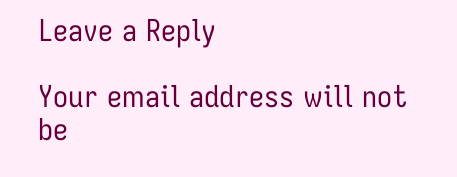Leave a Reply

Your email address will not be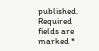published. Required fields are marked *